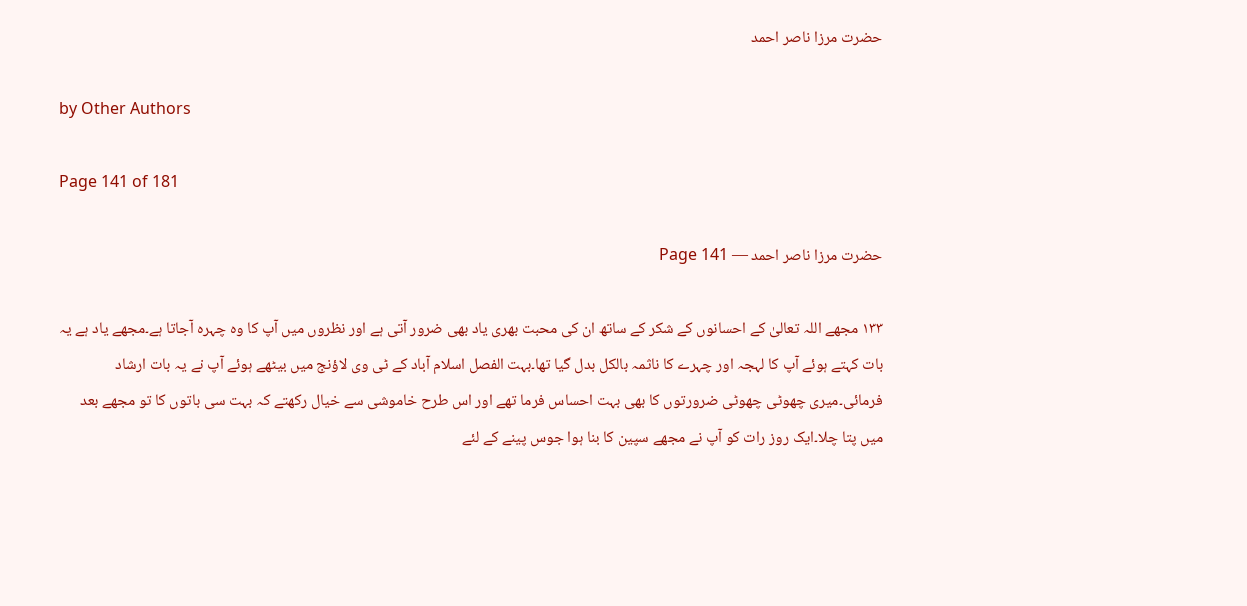حضرت مرزا ناصر احمد

by Other Authors

Page 141 of 181

حضرت مرزا ناصر احمد — Page 141

۱۳۳ مجھے اللہ تعالیٰ کے احسانوں کے شکر کے ساتھ ان کی محبت بھری یاد بھی ضرور آتی ہے اور نظروں میں آپ کا وہ چہرہ آجاتا ہے۔مجھے یاد ہے یہ بات کہتے ہوئے آپ کا لہجہ اور چہرے کا ناثمہ بالکل بدل گیا تھا۔بہت الفصل اسلام آباد کے ٹی وی لاؤنج میں بیٹھے ہوئے آپ نے یہ بات ارشاد فرمائی۔میری چھوٹی چھوٹی ضرورتوں کا بھی بہت احساس فرما تھے اور اس طرح خاموشی سے خیال رکھتے کہ بہت سی باتوں کا تو مجھے بعد میں پتا چلا۔ایک روز رات کو آپ نے مجھے سپین کا بنا ہوا جوس پینے کے لئے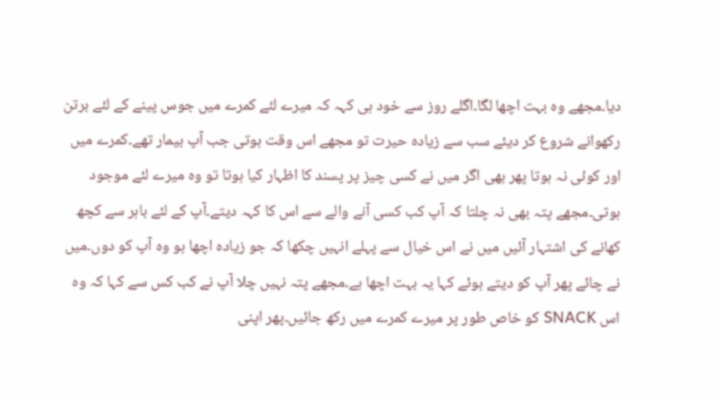دیا۔مجھے وہ بہت اچھا لگا۔اگلے روز سے خود ہی کہہ کہ میرے لئے کمرے میں جوس پینے کے لئے برتن رکھوانے شروع کر دیئے سب سے زیادہ حیرت تو مجھے اس وقت ہوتی جب آپ بیمار تھے۔کمرے میں اور کوئی نہ ہوتا پھر بھی اگر میں نے کسی چیز پر پسند کا اظہار کیا ہوتا تو وہ میرے لئے موجود ہوتی۔مجھے پتہ بھی نہ چلتا کہ آپ کب کسی آنے والے سے اس کا کہہ دیتے۔آپ کے لئے باہر سے کچھ کھانے کی اشتہار آئیں میں نے اس خیال سے پہلے انہیں چکھا کہ جو زیادہ اچھا ہو وہ آپ کو دوں۔میں نے چائے پھر آپ کو دیتے ہوئے کہا یہ بہت اچھا ہے۔مجھے پتہ نہیں چلا آپ نے کب کس سے کہا کہ وہ اس SNACK کو خاص طور پر میرے کمرے میں رکھ جائیں۔پھر اپنی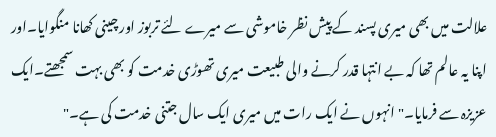علالت میں بھی میری پسند کے پیش نظر خاموشی سے میرے لئے تربوز اور چینی کھانا منگوایا۔اور اپنا یہ عالم تھا کہ بے انتہا قدر کرنے والی طبیعت میری تھوڑی خدمت کو بھی بہت سمجھتے۔ایک عزیزہ سے فرمایا۔" انہوں نے ایک رات میں میری ایک سال جتنی خدمت کی ہے۔"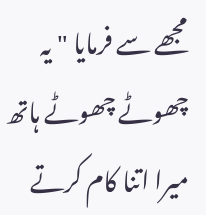مجھے سے فرمایا " یہ چھوٹے چھوٹے ہاتھ میرا اتنا کام کرتے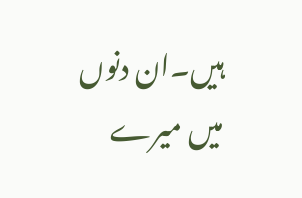ہیں۔ان دنوں میں میرے